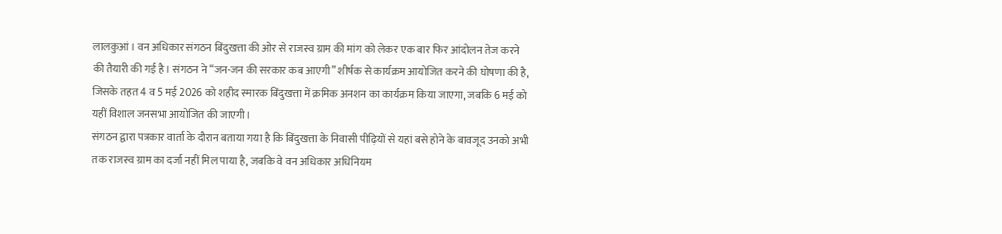लालकुआं। वन अधिकार संगठन बिंदुखत्ता की ओर से राजस्व ग्राम की मांग को लेकर एक बार फिर आंदोलन तेज करने की तैयारी की गई है। संगठन ने “जन-जन की सरकार कब आएगी” शीर्षक से कार्यक्रम आयोजित करने की घोषणा की है, जिसके तहत 4 व 5 मई 2026 को शहीद स्मारक बिंदुखत्ता में क्रमिक अनशन का कार्यक्रम किया जाएगा, जबकि 6 मई को यहीं विशाल जनसभा आयोजित की जाएगी।
संगठन द्वारा पत्रकार वार्ता के दौरान बताया गया है कि बिंदुखत्ता के निवासी पीढ़ियों से यहां बसे होने के बावजूद उनको अभी तक राजस्व ग्राम का दर्जा नहीं मिल पाया है, जबकि वे वन अधिकार अधिनियम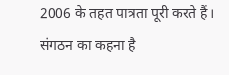2006 के तहत पात्रता पूरी करते हैं। संगठन का कहना है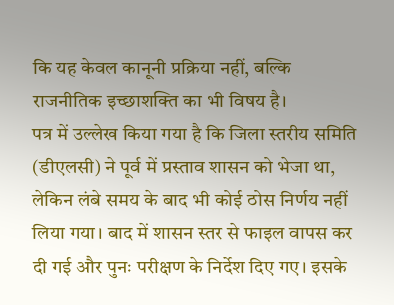कि यह केवल कानूनी प्रक्रिया नहीं, बल्कि राजनीतिक इच्छाशक्ति का भी विषय है।
पत्र में उल्लेख किया गया है कि जिला स्तरीय समिति (डीएलसी) ने पूर्व में प्रस्ताव शासन को भेजा था, लेकिन लंबे समय के बाद भी कोई ठोस निर्णय नहीं लिया गया। बाद में शासन स्तर से फाइल वापस कर दी गई और पुनः परीक्षण के निर्देश दिए गए। इसके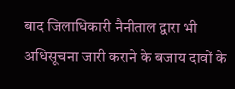बाद जिलाधिकारी नैनीताल द्वारा भी अधिसूचना जारी कराने के बजाय दावों के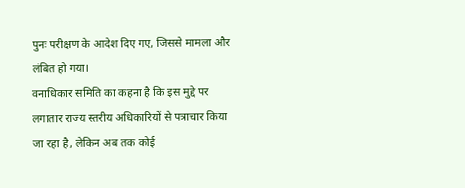पुनः परीक्षण के आदेश दिए गए, जिससे मामला और लंबित हो गया।
वनाधिकार समिति का कहना है कि इस मुद्दे पर लगातार राज्य स्तरीय अधिकारियों से पत्राचार किया जा रहा है, लेकिन अब तक कोई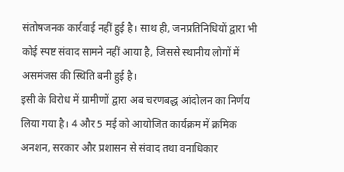संतोषजनक कार्रवाई नहीं हुई है। साथ ही, जनप्रतिनिधियों द्वारा भी कोई स्पष्ट संवाद सामने नहीं आया है, जिससे स्थानीय लोगों में असमंजस की स्थिति बनी हुई है।
इसी के विरोध में ग्रामीणों द्वारा अब चरणबद्ध आंदोलन का निर्णय लिया गया है। 4 और 5 मई को आयोजित कार्यक्रम में क्रमिक अनशन, सरकार और प्रशासन से संवाद तथा वनाधिकार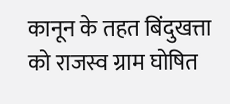कानून के तहत बिंदुखत्ता को राजस्व ग्राम घोषित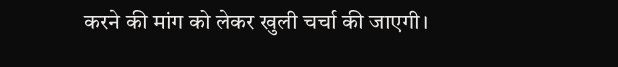करने की मांग को लेकर खुली चर्चा की जाएगी।